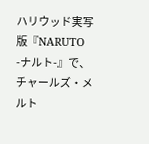ハリウッド実写版『NARUTO -ナルト-』で、チャールズ・メルト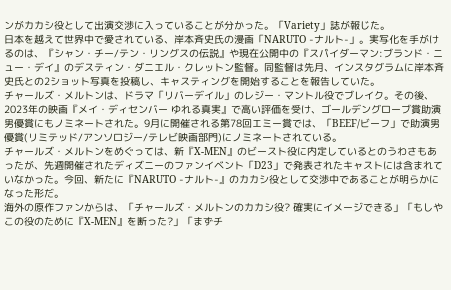ンがカカシ役として出演交渉に入っていることが分かった。「Variety」誌が報じた。
日本を越えて世界中で愛されている、岸本斉史氏の漫画「NARUTO -ナルト-」。実写化を手がけるのは、『シャン・チー/テン・リングスの伝説』や現在公開中の『スパイダーマン:ブランド・ニュー・デイ』のデスティン・ダニエル・クレットン監督。同監督は先月、インスタグラムに岸本斉史氏との2ショット写真を投稿し、キャスティングを開始することを報告していた。
チャールズ・メルトンは、ドラマ「リバーデイル」のレジー・マントル役でブレイク。その後、2023年の映画『メイ・ディセンバー ゆれる真実』で高い評価を受け、ゴールデングローブ賞助演男優賞にもノミネートされた。9月に開催される第78回エミー賞では、「BEEF/ビーフ」で助演男優賞(リミテッド/アンソロジー/テレビ映画部門)にノミネートされている。
チャールズ・メルトンをめぐっては、新『X-MEN』のビースト役に内定しているとのうわさもあったが、先週開催されたディズニーのファンイベント「D23」で発表されたキャストには含まれていなかった。今回、新たに『NARUTO -ナルト-』のカカシ役として交渉中であることが明らかになった形だ。
海外の原作ファンからは、「チャールズ・メルトンのカカシ役? 確実にイメージできる」「もしやこの役のために『X-MEN』を断った?」「まずチ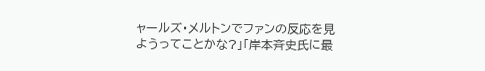ャールズ・メルトンでファンの反応を見ようってことかな?」「岸本斉史氏に最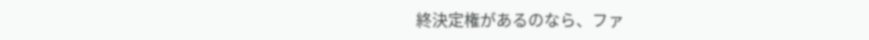終決定権があるのなら、ファ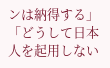ンは納得する」「どうして日本人を起用しない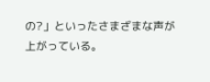の?」といったさまざまな声が上がっている。